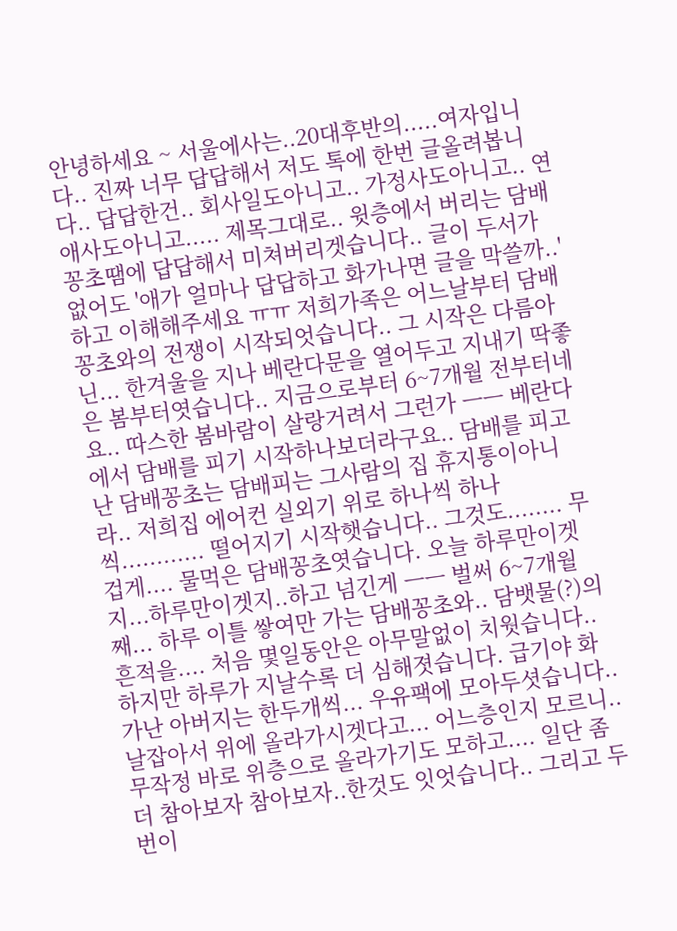안녕하세요 ~ 서울에사는..20대후반의.....여자입니다.. 진짜 너무 답답해서 저도 톡에 한번 글올려봅니다.. 답답한건.. 회사일도아니고.. 가정사도아니고.. 연애사도아니고..... 제목그대로.. 윗층에서 버리는 담배꽁초땜에 답답해서 미쳐버리겟습니다.. 글이 두서가 없어도 '애가 얼마나 답답하고 화가나면 글을 막쓸까..' 하고 이해해주세요 ㅠㅠ 저희가족은 어느날부터 담배꽁초와의 전쟁이 시작되엇습니다.. 그 시작은 다름아닌... 한겨울을 지나 베란다문을 열어두고 지내기 딱좋은 봄부터엿습니다.. 지금으로부터 6~7개월 전부터네요.. 따스한 봄바람이 살랑거려서 그런가 ㅡㅡ 베란다에서 담배를 피기 시작하나보더라구요.. 담배를 피고난 담배꽁초는 담배피는 그사람의 집 휴지통이아니라.. 저희집 에어컨 실외기 위로 하나씩 하나씩............ 떨어지기 시작햇습니다.. 그것도........ 무겁게.... 물먹은 담배꽁초엿습니다. 오늘 하루만이겟지...하루만이겟지..하고 넘긴게 ㅡㅡ 벌써 6~7개월째... 하루 이틀 쌓여만 가는 담배꽁초와.. 담뱃물(?)의 흔적을.... 처음 몇일동안은 아무말없이 치웟습니다.. 하지만 하루가 지날수록 더 심해졋습니다. 급기야 화가난 아버지는 한두개씩... 우유팩에 모아두셧습니다.. 날잡아서 위에 올라가시겟다고... 어느층인지 모르니.. 무작정 바로 위층으로 올라가기도 모하고.... 일단 좀더 참아보자 참아보자..한것도 잇엇습니다.. 그리고 두번이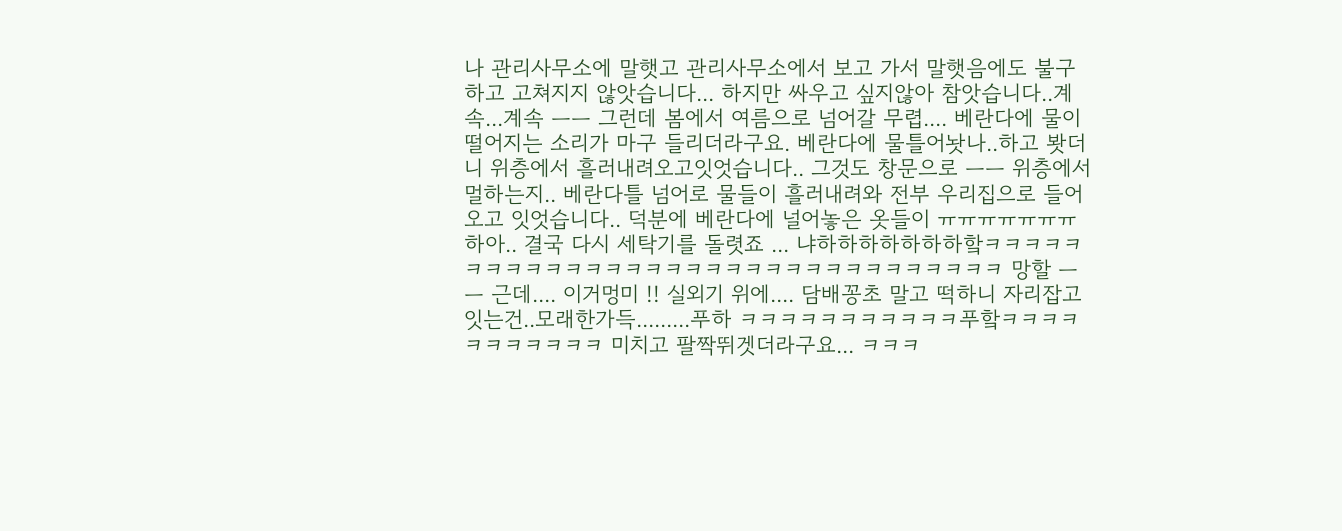나 관리사무소에 말햇고 관리사무소에서 보고 가서 말햇음에도 불구하고 고쳐지지 않앗습니다... 하지만 싸우고 싶지않아 참앗습니다..계속...계속 ㅡㅡ 그런데 봄에서 여름으로 넘어갈 무렵.... 베란다에 물이 떨어지는 소리가 마구 들리더라구요. 베란다에 물틀어놧나..하고 봣더니 위층에서 흘러내려오고잇엇습니다.. 그것도 창문으로 ㅡㅡ 위층에서 멀하는지.. 베란다틀 넘어로 물들이 흘러내려와 전부 우리집으로 들어오고 잇엇습니다.. 덕분에 베란다에 널어놓은 옷들이 ㅠㅠㅠㅠㅠㅠㅠ 하아.. 결국 다시 세탁기를 돌렷죠 ... 냐하하하하하하하핰ㅋㅋㅋㅋㅋㅋㅋㅋㅋㅋㅋㅋㅋㅋㅋㅋㅋㅋㅋㅋㅋㅋㅋㅋㅋㅋㅋㅋㅋㅋㅋㅋ 망할 ㅡㅡ 근데.... 이거멍미 !! 실외기 위에.... 담배꽁초 말고 떡하니 자리잡고잇는건..모래한가득.........푸하 ㅋㅋㅋㅋㅋㅋㅋㅋㅋㅋㅋ푸핰ㅋㅋㅋㅋㅋㅋㅋㅋㅋㅋㅋ 미치고 팔짝뛰겟더라구요... ㅋㅋㅋ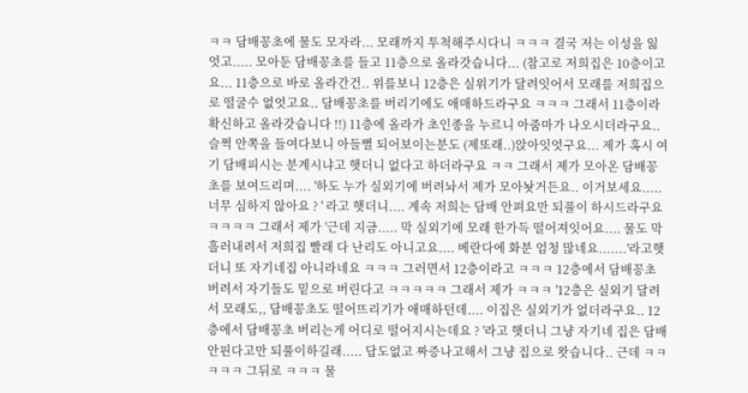ㅋㅋ 담배꽁초에 물도 모자라... 모래까지 투척해주시다니 ㅋㅋㅋ 결국 저는 이성을 잃엇고..... 모아둔 담배꽁초를 들고 11층으로 올라갓습니다... (참고로 저희집은 10층이고요... 11층으로 바로 올라간건.. 위를보니 12층은 실위기가 달려잇어서 모래를 저희집으로 떨굴수 없엇고요.. 담배꽁초를 버리기에도 애매하드라구요 ㅋㅋㅋ 그래서 11층이라 확신하고 올라갓습니다 !!) 11층에 올라가 초인종을 누르니 아줌마가 나오시더라구요.. 슬쩍 안쪽을 들여다보니 아들뻘 되어보이는분도 (제또래..)앉아잇엇구요... 제가 혹시 여기 담배피시는 분계시냐고 햇더니 없다고 하더라구요 ㅋㅋ 그래서 제가 모아온 담배꽁초를 보여드리며.... '하도 누가 실외기에 버려놔서 제가 모아놧거든요.. 이거보세요..... 너무 심하지 않아요 ? ' 라고 햇더니.... 계속 저희는 담배 안펴요만 되풀이 하시드라구요 ㅋㅋㅋㅋ 그래서 제가 '근데 지금..... 막 실외기에 모래 한가득 떨어져잇어요.... 물도 막 흘러내려서 저희집 빨래 다 난리도 아니고요.... 베란다에 화분 엄청 많네요.......'라고햇더니 또 자기네집 아니라네요 ㅋㅋㅋ 그러면서 12층이라고 ㅋㅋㅋ 12층에서 담배꽁초버려서 자기들도 밑으로 버린다고 ㅋㅋㅋㅋㅋ 그래서 제가 ㅋㅋㅋ '12층은 실외기 달려서 모래도,, 담배꽁초도 떨어뜨리기가 애매하던데.... 이집은 실외기가 없더라구요.. 12층에서 담배꽁초 버리는게 어디로 떨어지시는데요 ? '라고 햇더니 그냥 자기네 집은 담배안핀다고만 되풀이하길래..... 답도없고 짜증나고해서 그냥 집으로 왓습니다.. 근데 ㅋㅋㅋㅋㅋ 그뒤로 ㅋㅋㅋ 물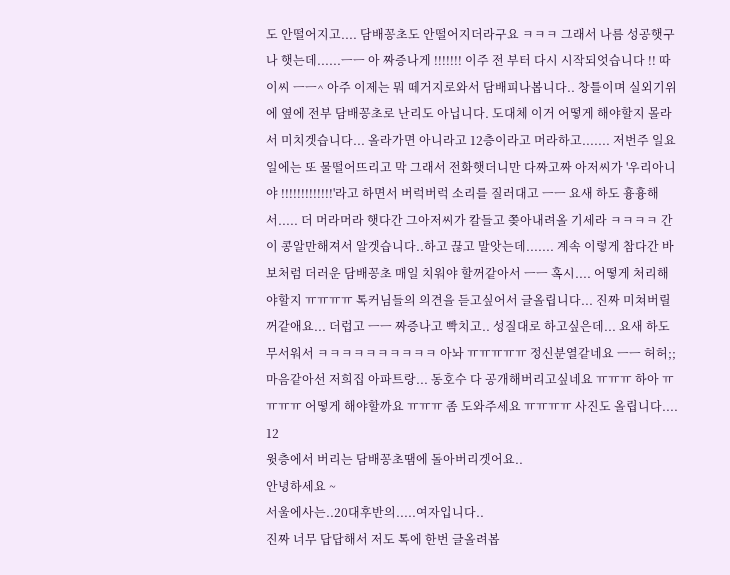도 안떨어지고.... 담배꽁초도 안떨어지더라구요 ㅋㅋㅋ 그래서 나름 성공햇구나 햇는데......ㅡㅡ 아 짜증나게 !!!!!!! 이주 전 부터 다시 시작되엇습니다 !! 따이씨 ㅡㅡ^ 아주 이제는 뭐 떼거지로와서 담배피나봅니다.. 창틀이며 실외기위에 옆에 전부 담배꽁초로 난리도 아닙니다. 도대체 이거 어떻게 해야할지 몰라서 미치겟습니다... 올라가면 아니라고 12층이라고 머라하고....... 저번주 일요일에는 또 물떨어뜨리고 막 그래서 전화햇더니만 다짜고짜 아저씨가 '우리아니야 !!!!!!!!!!!!!'라고 하면서 버럭버럭 소리를 질러대고 ㅡㅡ 요새 하도 흉흉해서..... 더 머라머라 햇다간 그아저씨가 칼들고 쫒아내려올 기세라 ㅋㅋㅋㅋ 간이 콩알만해져서 알겟습니다..하고 끊고 말앗는데....... 계속 이렇게 참다간 바보처럼 더러운 담배꽁초 매일 치워야 할꺼같아서 ㅡㅡ 혹시.... 어떻게 처리해야할지 ㅠㅠㅠㅠ 톡커님들의 의견을 듣고싶어서 글올립니다... 진짜 미쳐버릴꺼같애요... 더럽고 ㅡㅡ 짜증나고 빡치고.. 성질대로 하고싶은데... 요새 하도 무서워서 ㅋㅋㅋㅋㅋㅋㅋㅋㅋㅋ 아놔 ㅠㅠㅠㅠㅠ 정신분열같네요 ㅡㅡ 허허;; 마음같아선 저희집 아파트랑... 동호수 다 공개해버리고싶네요 ㅠㅠㅠ 하아 ㅠㅠㅠㅠ 어떻게 해야할까요 ㅠㅠㅠ 좀 도와주세요 ㅠㅠㅠㅠ 사진도 올립니다.... 12
윗층에서 버리는 담배꽁초땜에 돌아버리겟어요..
안녕하세요 ~
서울에사는..20대후반의.....여자입니다..
진짜 너무 답답해서 저도 톡에 한번 글올려봅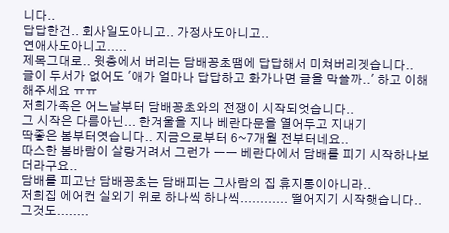니다..
답답한건.. 회사일도아니고.. 가정사도아니고..
연애사도아니고.....
제목그대로.. 윗층에서 버리는 담배꽁초땜에 답답해서 미쳐버리겟습니다..
글이 두서가 없어도 '애가 얼마나 답답하고 화가나면 글을 막쓸까..' 하고 이해해주세요 ㅠㅠ
저희가족은 어느날부터 담배꽁초와의 전쟁이 시작되엇습니다..
그 시작은 다름아닌... 한겨울을 지나 베란다문을 열어두고 지내기
딱좋은 봄부터엿습니다.. 지금으로부터 6~7개월 전부터네요..
따스한 봄바람이 살랑거려서 그런가 ㅡㅡ 베란다에서 담배를 피기 시작하나보더라구요..
담배를 피고난 담배꽁초는 담배피는 그사람의 집 휴지통이아니라..
저희집 에어컨 실외기 위로 하나씩 하나씩............ 떨어지기 시작햇습니다..
그것도........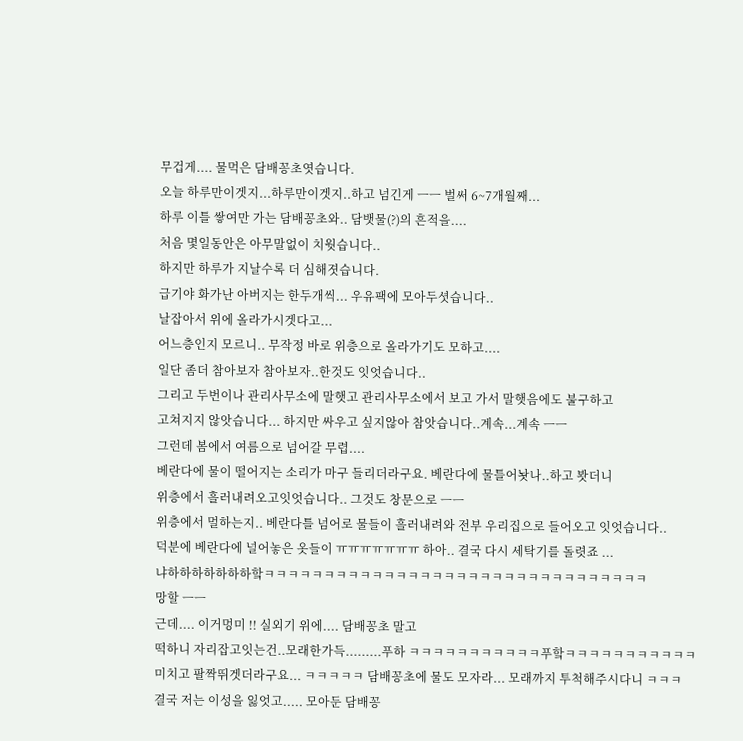무겁게.... 물먹은 담배꽁초엿습니다.
오늘 하루만이겟지...하루만이겟지..하고 넘긴게 ㅡㅡ 벌써 6~7개월째...
하루 이틀 쌓여만 가는 담배꽁초와.. 담뱃물(?)의 흔적을....
처음 몇일동안은 아무말없이 치웟습니다..
하지만 하루가 지날수록 더 심해졋습니다.
급기야 화가난 아버지는 한두개씩... 우유팩에 모아두셧습니다..
날잡아서 위에 올라가시겟다고...
어느층인지 모르니.. 무작정 바로 위층으로 올라가기도 모하고....
일단 좀더 참아보자 참아보자..한것도 잇엇습니다..
그리고 두번이나 관리사무소에 말햇고 관리사무소에서 보고 가서 말햇음에도 불구하고
고쳐지지 않앗습니다... 하지만 싸우고 싶지않아 참앗습니다..계속...계속 ㅡㅡ
그런데 봄에서 여름으로 넘어갈 무렵....
베란다에 물이 떨어지는 소리가 마구 들리더라구요. 베란다에 물틀어놧나..하고 봣더니
위층에서 흘러내려오고잇엇습니다.. 그것도 창문으로 ㅡㅡ
위층에서 멀하는지.. 베란다틀 넘어로 물들이 흘러내려와 전부 우리집으로 들어오고 잇엇습니다..
덕분에 베란다에 널어놓은 옷들이 ㅠㅠㅠㅠㅠㅠㅠ 하아.. 결국 다시 세탁기를 돌렷죠 ...
냐하하하하하하하핰ㅋㅋㅋㅋㅋㅋㅋㅋㅋㅋㅋㅋㅋㅋㅋㅋㅋㅋㅋㅋㅋㅋㅋㅋㅋㅋㅋㅋㅋㅋㅋㅋ
망할 ㅡㅡ
근데.... 이거멍미 !! 실외기 위에.... 담배꽁초 말고
떡하니 자리잡고잇는건..모래한가득.........푸하 ㅋㅋㅋㅋㅋㅋㅋㅋㅋㅋㅋ푸핰ㅋㅋㅋㅋㅋㅋㅋㅋㅋㅋㅋ
미치고 팔짝뛰겟더라구요... ㅋㅋㅋㅋㅋ 담배꽁초에 물도 모자라... 모래까지 투척해주시다니 ㅋㅋㅋ
결국 저는 이성을 잃엇고..... 모아둔 담배꽁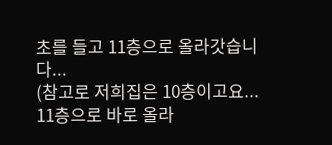초를 들고 11층으로 올라갓습니다...
(참고로 저희집은 10층이고요... 11층으로 바로 올라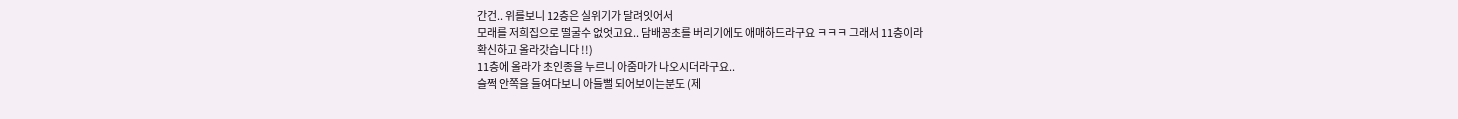간건.. 위를보니 12층은 실위기가 달려잇어서
모래를 저희집으로 떨굴수 없엇고요.. 담배꽁초를 버리기에도 애매하드라구요 ㅋㅋㅋ 그래서 11층이라
확신하고 올라갓습니다 !!)
11층에 올라가 초인종을 누르니 아줌마가 나오시더라구요..
슬쩍 안쪽을 들여다보니 아들뻘 되어보이는분도 (제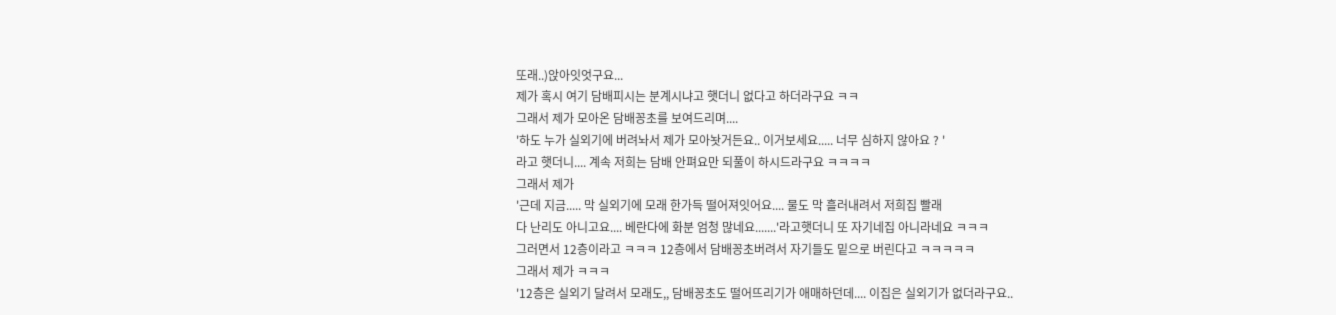또래..)앉아잇엇구요...
제가 혹시 여기 담배피시는 분계시냐고 햇더니 없다고 하더라구요 ㅋㅋ
그래서 제가 모아온 담배꽁초를 보여드리며....
'하도 누가 실외기에 버려놔서 제가 모아놧거든요.. 이거보세요..... 너무 심하지 않아요 ? '
라고 햇더니.... 계속 저희는 담배 안펴요만 되풀이 하시드라구요 ㅋㅋㅋㅋ
그래서 제가
'근데 지금..... 막 실외기에 모래 한가득 떨어져잇어요.... 물도 막 흘러내려서 저희집 빨래
다 난리도 아니고요.... 베란다에 화분 엄청 많네요.......'라고햇더니 또 자기네집 아니라네요 ㅋㅋㅋ
그러면서 12층이라고 ㅋㅋㅋ 12층에서 담배꽁초버려서 자기들도 밑으로 버린다고 ㅋㅋㅋㅋㅋ
그래서 제가 ㅋㅋㅋ
'12층은 실외기 달려서 모래도,, 담배꽁초도 떨어뜨리기가 애매하던데.... 이집은 실외기가 없더라구요..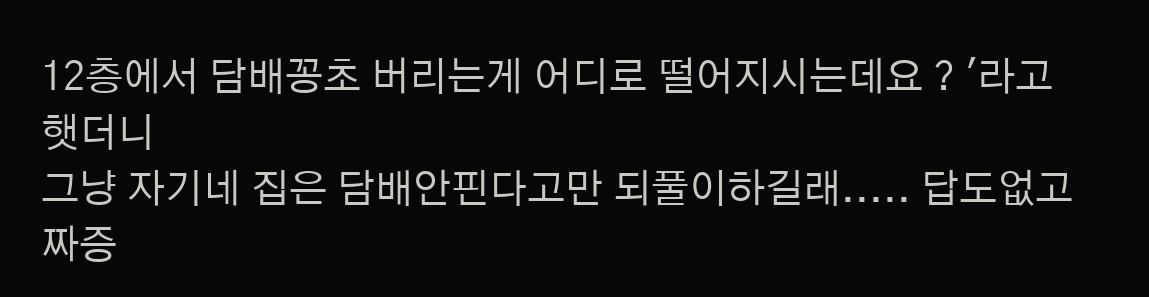12층에서 담배꽁초 버리는게 어디로 떨어지시는데요 ? '라고 햇더니
그냥 자기네 집은 담배안핀다고만 되풀이하길래..... 답도없고 짜증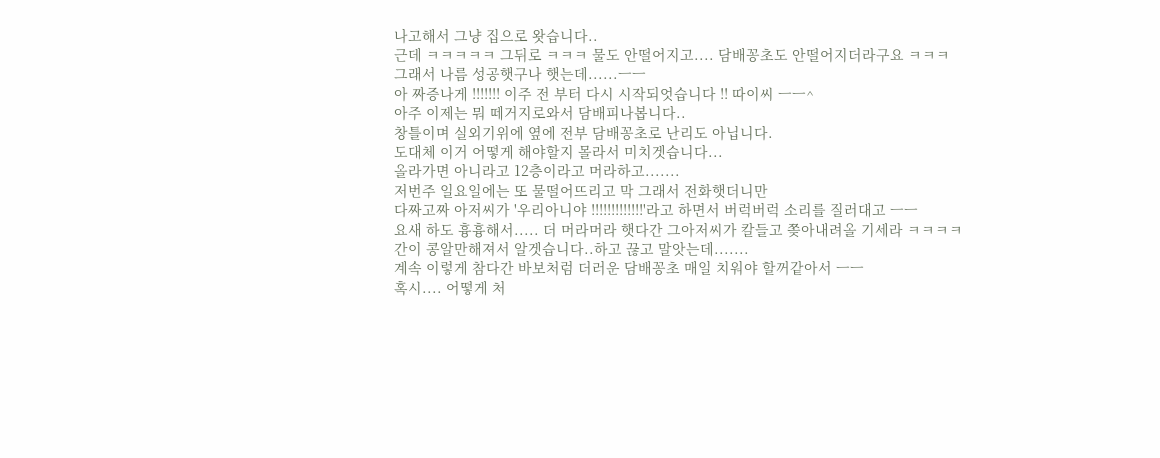나고해서 그냥 집으로 왓습니다..
근데 ㅋㅋㅋㅋㅋ 그뒤로 ㅋㅋㅋ 물도 안떨어지고.... 담배꽁초도 안떨어지더라구요 ㅋㅋㅋ
그래서 나름 성공햇구나 햇는데......ㅡㅡ
아 짜증나게 !!!!!!! 이주 전 부터 다시 시작되엇습니다 !! 따이씨 ㅡㅡ^
아주 이제는 뭐 떼거지로와서 담배피나봅니다..
창틀이며 실외기위에 옆에 전부 담배꽁초로 난리도 아닙니다.
도대체 이거 어떻게 해야할지 몰라서 미치겟습니다...
올라가면 아니라고 12층이라고 머라하고.......
저번주 일요일에는 또 물떨어뜨리고 막 그래서 전화햇더니만
다짜고짜 아저씨가 '우리아니야 !!!!!!!!!!!!!'라고 하면서 버럭버럭 소리를 질러대고 ㅡㅡ
요새 하도 흉흉해서..... 더 머라머라 햇다간 그아저씨가 칼들고 쫒아내려올 기세라 ㅋㅋㅋㅋ
간이 콩알만해져서 알겟습니다..하고 끊고 말앗는데.......
계속 이렇게 참다간 바보처럼 더러운 담배꽁초 매일 치워야 할꺼같아서 ㅡㅡ
혹시.... 어떻게 처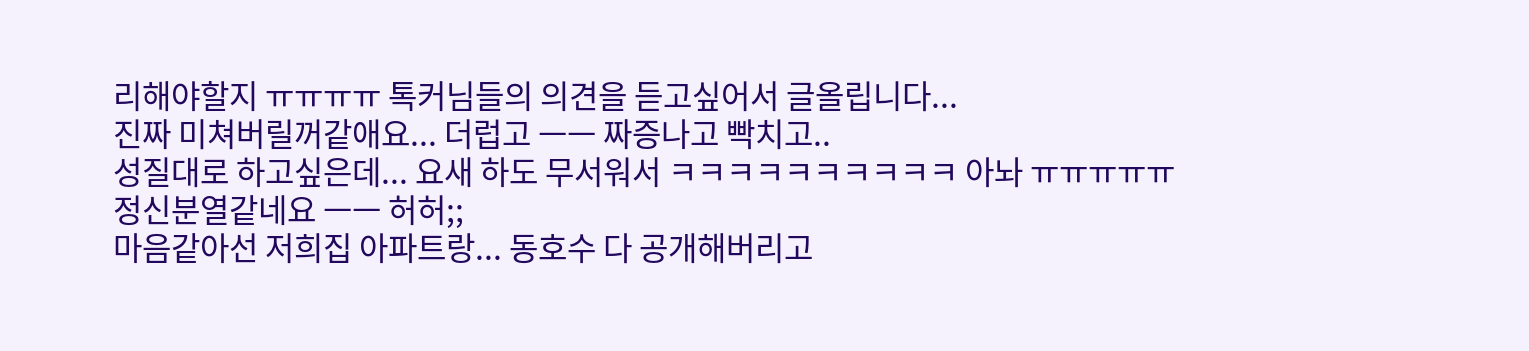리해야할지 ㅠㅠㅠㅠ 톡커님들의 의견을 듣고싶어서 글올립니다...
진짜 미쳐버릴꺼같애요... 더럽고 ㅡㅡ 짜증나고 빡치고..
성질대로 하고싶은데... 요새 하도 무서워서 ㅋㅋㅋㅋㅋㅋㅋㅋㅋㅋ 아놔 ㅠㅠㅠㅠㅠ
정신분열같네요 ㅡㅡ 허허;;
마음같아선 저희집 아파트랑... 동호수 다 공개해버리고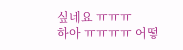싶네요 ㅠㅠㅠ
하아 ㅠㅠㅠㅠ 어떻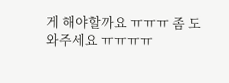게 해야할까요 ㅠㅠㅠ 좀 도와주세요 ㅠㅠㅠㅠ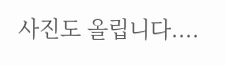사진도 올립니다....